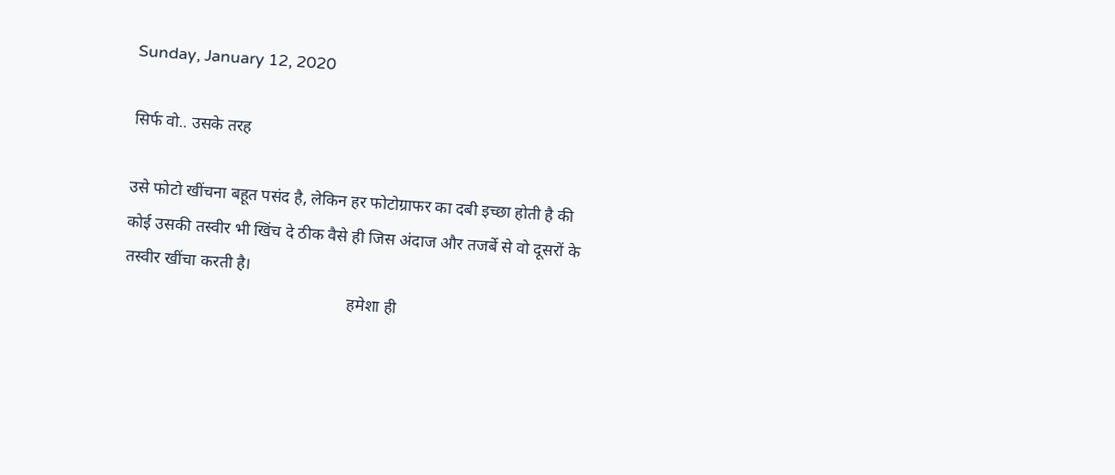Sunday, January 12, 2020

सिर्फ वो.. उसके तरह

उसे फोटो खींचना बहूत पसंद है, लेकिन हर फोटोग्राफर का दबी इच्छा होती है की कोई उसकी तस्वीर भी खिंच दे ठीक वैसे ही जिस अंदाज और तजर्बे से वो दूसरों के तस्वीर खींचा करती है।
                                                      हमेशा ही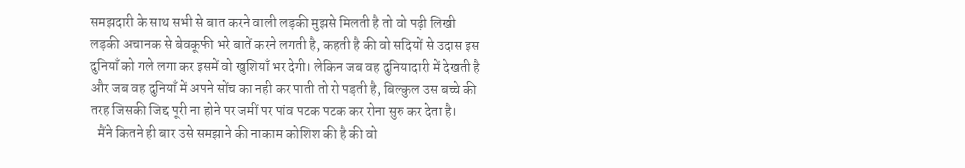समझदारी के साथ सभी से बात करने वाली लड़की मुझसे मिलती है तो वो पढ़ी लिखी लड़की अचानक से बेवकूफी भरे बातें करने लगती है, कहती है की वो सदियों से उदास इस दुनियाँ को गले लगा कर इसमें वो खुशियाँ भर देगी। लेकिन जब वह दुनियादारी में देखती है और जब वह दुनियाँ में अपने सोंच का नही कर पाती तो रो पड़ती है, बिल्कुल उस बच्चे की तरह जिसकी जिद्द पूरी ना होने पर जमीं पर पांव पटक पटक कर रोना सुरु कर देता है।
   मैंने कितने ही बार उसे समझाने की नाकाम कोशिश की है की वो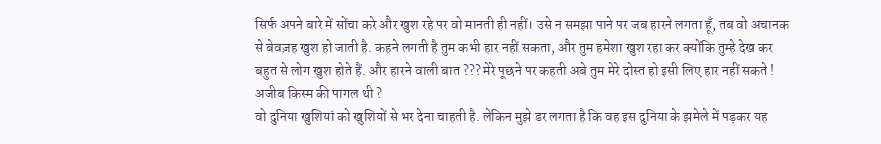सिर्फ अपने बारे में सोंचा करे और खुश रहे पर वो मानती ही नहीं। उसे न समझा पाने पर जब हारने लगता हूँ, तब वो अचानक से बेवज़ह खुश हो जाती है. कहने लगती है तुम कभी हार नहीं सकता, और तुम हमेशा खुश रहा कर क्योंकि तुम्हे देख कर बहुत से लोग खुश होते हैं. और हारने वाली बात ??? मेरे पूछने पर कहती अबे तुम मेरे दोस्त हो इसी लिए हार नहीं सकते !
अजीब किस्म की पागल थी ?
वो दुनिया खुशियां को खुशियों से भर देना चाहती है. लेकिन मुझे डर लगता है कि वह इस दुनिया के झमेले में पड़कर यह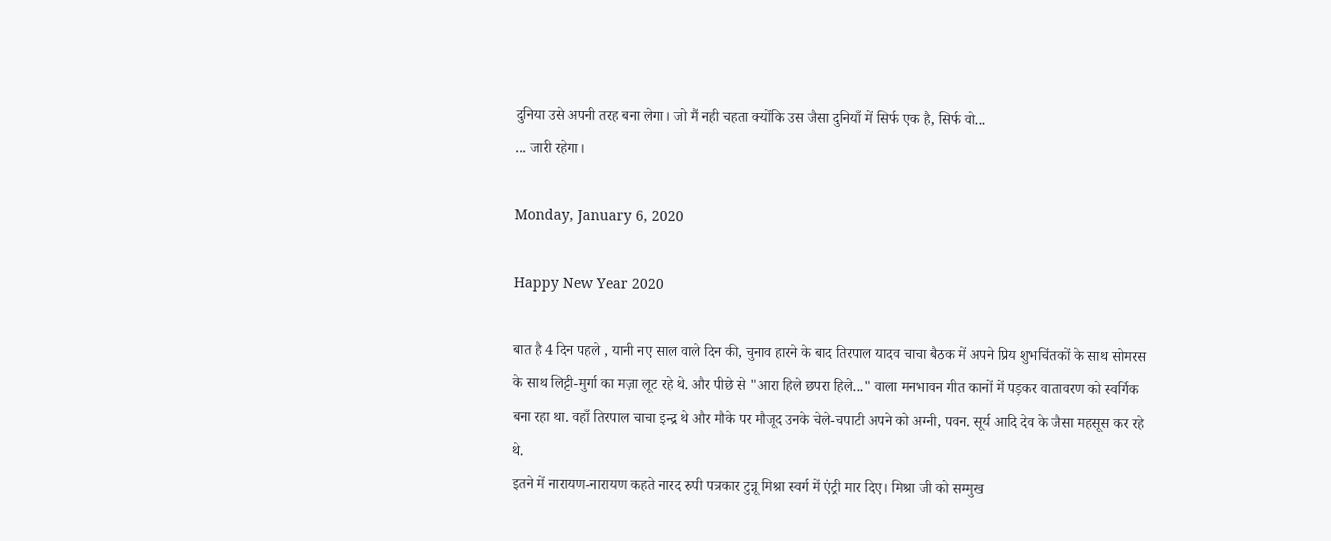दुनिया उसे अपनी तरह बना लेगा। जो मैं नही चहता क्योंकि उस जैसा दुनियाँ में सिर्फ एक है, सिर्फ वो...
... जारी रहेगा।

Monday, January 6, 2020

Happy New Year 2020

बात है 4 दिन पहले , यानी नए साल वाले दिन की, चुनाव हारने के बाद तिरपाल यादव चाचा बैठक में अपने प्रिय शुभचिंतकों के साथ सोमरस के साथ लिट्टी-मुर्गा का मज़ा लूट रहे थे. और पीछे से "आरा हिले छपरा हिले..." वाला मनभावन गीत कानों में पड़कर वातावरण को स्वर्गिक बना रहा था. वहाँ तिरपाल चाचा इन्द्र थे और मौके पर मौजूद उनके चेले-चपाटी अपने को अग्नी, पवन. सूर्य आदि देव के जैसा महसूस कर रहे थे.
इतने में नारायण-नारायण कहते नारद रुपी पत्रकार टुन्नू मिश्रा स्वर्ग में एंट्री मार दिए। मिश्रा जी को सम्मुख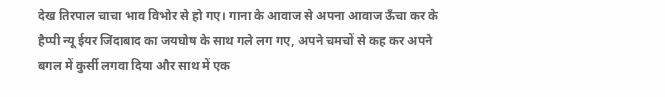देख तिरपाल चाचा भाव विभोर से हो गए। गाना के आवाज से अपना आवाज ऊँचा कर के हैप्पी न्यू ईयर जिंदाबाद का जयघोष के साथ गले लग गए, अपने चमचों से कह कर अपने बगल में कुर्सी लगवा दिया और साथ में एक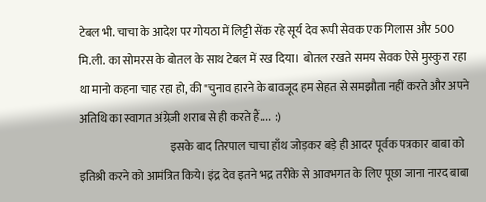टेबल भी. चाचा के आदेश पर गोयठा में लिट्टी सेंक रहे सूर्य देव रूपी सेवक एक गिलास और 500 मि.ली. का सोमरस के बोतल के साथ टेबल में रख दिया।  बोतल रखते समय सेवक ऐसे मुस्कुरा रहा था मानो कहना चाह रहा हो, की "चुनाव हारने के बावजूद हम सेहत से समझौता नहीं करते और अपने अतिथि का स्वागत अंग्रेज़ी शराब से ही करते हैं....  :)
                                        इसके बाद तिरपाल चाचा हाँथ जोड़कर बड़े ही आदर पूर्वक पत्रकार बाबा को इतिश्री करने को आमंत्रित किये। इंद्र देव इतने भद्र तरीके से आवभगत के लिए पूछा जाना नारद बाबा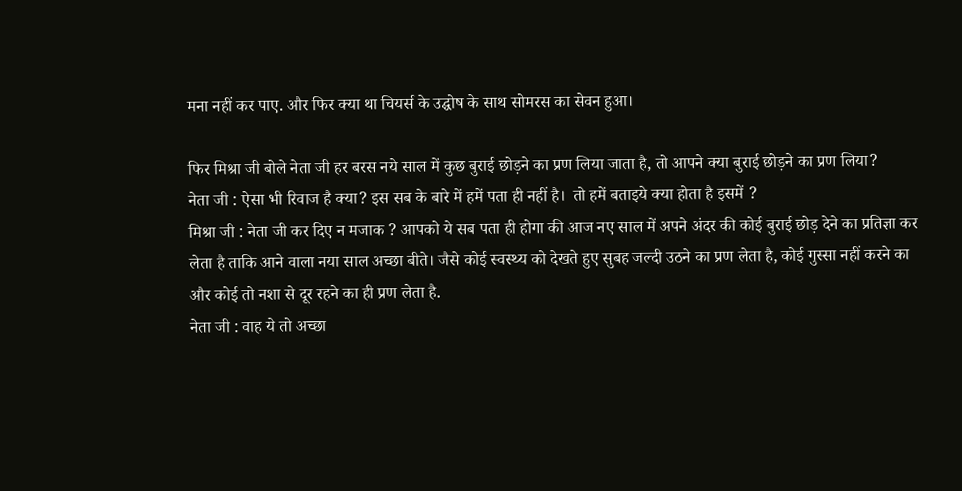मना नहीं कर पाए. और फिर क्या था चियर्स के उद्घोष के साथ सोमरस का सेवन हुआ।

फिर मिश्रा जी बोले नेता जी हर बरस नये साल में कुछ बुराई छोड़ने का प्रण लिया जाता है, तो आपने क्या बुराई छोड़ने का प्रण लिया?
नेता जी : ऐसा भी रिवाज है क्या? इस सब के बारे में हमें पता ही नहीं है।  तो हमें बताइये क्या होता है इसमें ?
मिश्रा जी : नेता जी कर दिए न मजाक ? आपको ये सब पता ही होगा की आज नए साल में अपने अंदर की कोई बुराई छोड़ देने का प्रतिज्ञा कर लेता है ताकि आने वाला नया साल अच्छा बीते। जैसे कोई स्वस्थ्य को देखते हुए सुबह जल्दी उठने का प्रण लेता है, कोई गुस्सा नहीं करने का और कोई तो नशा से दूर रहने का ही प्रण लेता है.
नेता जी : वाह ये तो अच्छा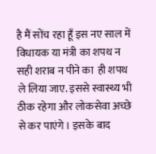है मैं सोंच रहा हूँ इस नए साल में विधायक या मंत्री का शपथ न सही शराब न पीने का  ही शपथ ले लिया जाए. इससे स्वास्थ्य भी ठीक रहेगा और लोकसेवा अच्छे से कर पाएंगे। इसके बाद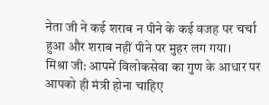नेता जी ने कई शराब न पीने के कई वजह पर चर्चा हुआ और शराब नहीं पीने पर मुहर लग गया।
मिश्रा जी: आपमें विलोकसेवा का गुण के आधार पर आपको ही मंत्री होना चाहिए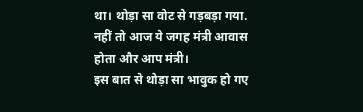था। थोड़ा सा वोट से गड़बड़ा गया. नहीं तो आज ये जगह मंत्री आवास होता और आप मंत्री।
इस बात से थोड़ा सा भावुक हो गए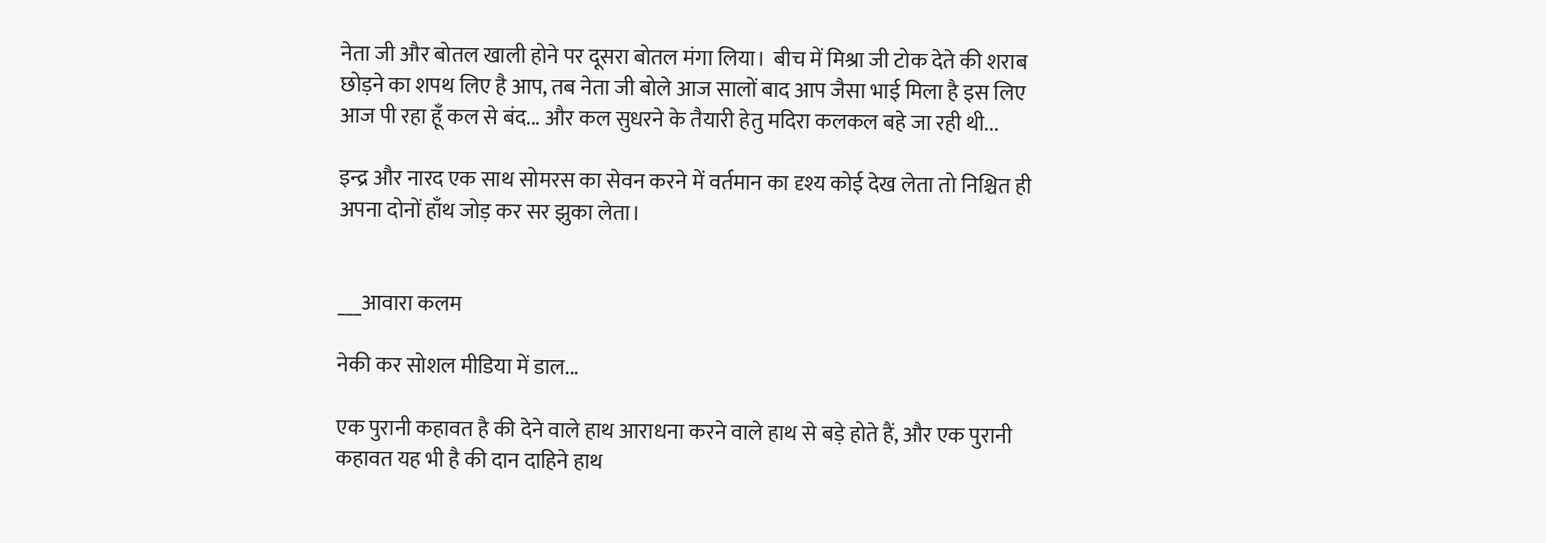नेता जी और बोतल खाली होने पर दूसरा बोतल मंगा लिया।  बीच में मिश्रा जी टोक देते की शराब छोड़ने का शपथ लिए है आप, तब नेता जी बोले आज सालों बाद आप जैसा भाई मिला है इस लिए आज पी रहा हूँ कल से बंद... और कल सुधरने के तैयारी हेतु मदिरा कलकल बहे जा रही थी...

इन्द्र और नारद एक साथ सोमरस का सेवन करने में वर्तमान का दृश्य कोई देख लेता तो निश्चित ही अपना दोनों हाँथ जोड़ कर सर झुका लेता।


___आवारा कलम

नेकी कर सोशल मीडिया में डाल...

एक पुरानी कहावत है की देने वाले हाथ आराधना करने वाले हाथ से बड़े होते हैं, और एक पुरानी कहावत यह भी है की दान दाहिने हाथ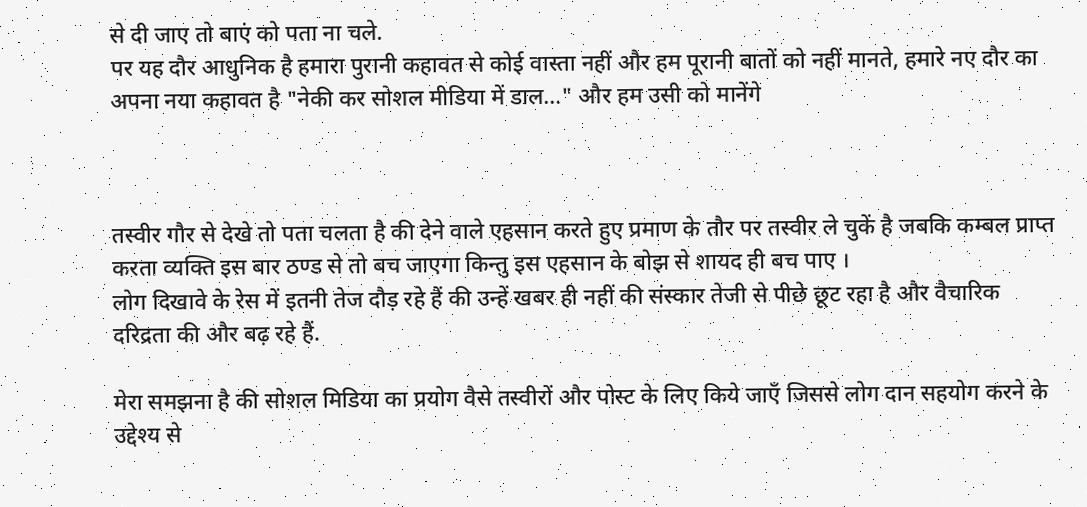से दी जाए तो बाएं को पता ना चले.
पर यह दौर आधुनिक है हमारा पुरानी कहावत से कोई वास्ता नहीं और हम पूरानी बातों को नहीं मानते, हमारे नए दौर का अपना नया कहावत है "नेकी कर सोशल मीडिया में डाल..." और हम उसी को मानेंगे



तस्वीर गौर से देखे तो पता चलता है की देने वाले एहसान करते हुए प्रमाण के तौर पर तस्वीर ले चुकें है जबकि कम्बल प्राप्त करता व्यक्ति इस बार ठण्ड से तो बच जाएगा किन्तु इस एहसान के बोझ से शायद ही बच पाए ।
लोग दिखावे के रेस में इतनी तेज दौड़ रहे हैं की उन्हें खबर ही नहीं की संस्कार तेजी से पीछे छूट रहा है और वैचारिक दरिद्रता की और बढ़ रहे हैं.

मेरा समझना है की सोशल मिडिया का प्रयोग वैसे तस्वीरों और पोस्ट के लिए किये जाएँ जिससे लोग दान सहयोग करने के उद्देश्य से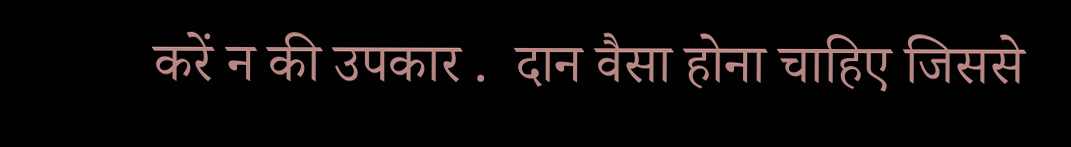करें न की उपकार .  दान वैसा होना चाहिए जिससे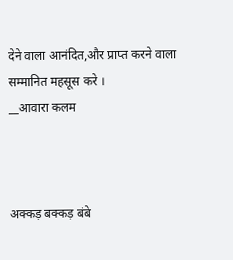देने वाला आनंदित,और प्राप्त करने वाला सम्मानित महसूस करे ।
__आवारा कलम



अक्कड़ बक्कड़ बंबे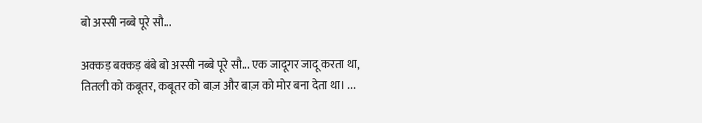बो अस्सी नब्बे पूरे सौ...

अक्कड़ बक्कड़ बंबे बो अस्सी नब्बे पूरे सौ... एक जादूगर जादू करता था, तितली को कबूतर, कबूतर को बाज़ और बाज़ को मोर बना देता था। ...